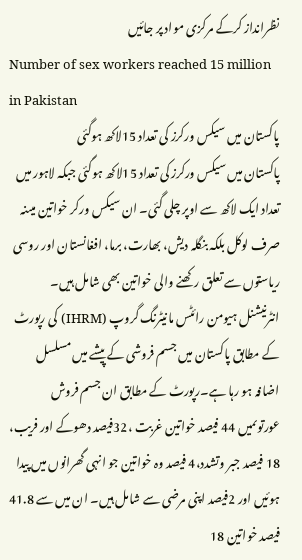نظرانداز کرکے مرکزی مواد پر جائیں
Number of sex workers reached 15 million in Pakistan
پاکستان میں سیکس ورکرز کی تعداد 15لاکھ ہوگئی
پاکستان میں سیکس ورکرز کی تعداد 15لاکھ ہوگئی جبکہ لاہور میں تعداد ایک لاکھ سے اوپر چلی گئی۔ ان سیکس ورکر خواتین میںنہ صرف لوکل بلکہ بنگلہ دیش، بھارت، برما، افغانستان اور روسی ریاستوں سے تعلق رکھنے والی خواتین بھی شامل ہیں۔
انٹرنیشنل ہیومن رائٹس مانیٹرنگ گروپ (IHRM) کی رپورٹ کے مطابق پاکستان میں جسم فروشی کے پیشے میں مسلسل اضافہ ہو رہا ہے۔رپورٹ کے مطابق ان جسم فروش عورتوںمیں 44 فیصد خواتین غربت ،32فیصد دھوکے اور فریب، 18 فیصد جبر وتشدد،4 فیصد وہ خواتین جو انہی گھرانوں میں پیدا ہوئیں اور 2فیصد اپنی مرضی سے شامل ہیں۔ ان میں سے 41.8 فیصد خواتین 18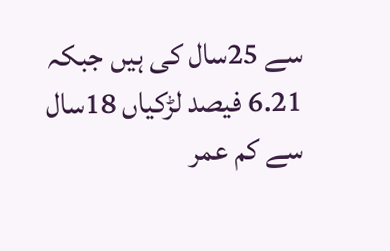سے 25سال کی ہیں جبکہ 6.21 فیصد لڑکیاں 18سال سے کم عمر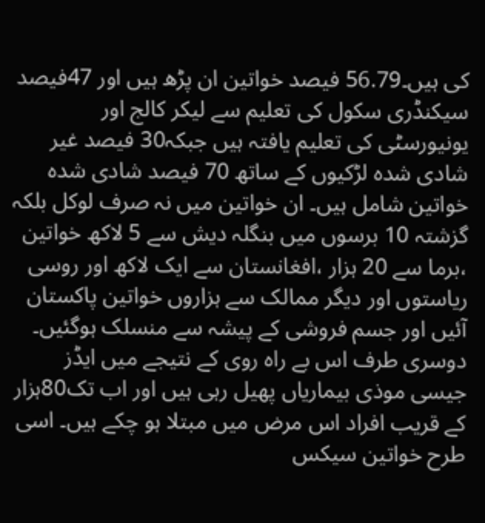کی ہیں۔56.79 فیصد خواتین ان پڑھ ہیں اور 47فیصد سیکنڈری سکول کی تعلیم سے لیکر کالج اور یونیورسٹی کی تعلیم یافتہ ہیں جبکہ30 فیصد غیر شادی شدہ لڑکیوں کے ساتھ 70 فیصد شادی شدہ خواتین شامل ہیں۔ ان خواتین میں نہ صرف لوکل بلکہ گزشتہ 10 برسوں میں بنگلہ دیش سے 5 لاکھ خواتین ،برما سے 20 ہزار ،افغانستان سے ایک لاکھ اور روسی ریاستوں اور دیگر ممالک سے ہزاروں خواتین پاکستان آئیں اور جسم فروشی کے پیشہ سے منسلک ہوگئیں۔ دوسری طرف اس بے راہ روی کے نتیجے میں ایڈز جیسی موذی بیماریاں پھیل رہی ہیں اور اب تک80ہزار کے قریب افراد اس مرض میں مبتلا ہو چکے ہیں۔ اسی طرح خواتین سیکس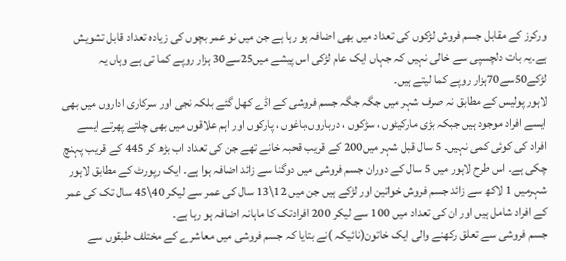ورکرز کے مقابل جسم فروش لڑکوں کی تعداد میں بھی اضافہ ہو رہا ہے جن میں نو عمر بچوں کی زیادہ تعداد قابل تشویش ہے۔یہ بات دلچسپی سے خالی نہیں کہ جہاں ایک عام لڑکی اس پیشے میں25سے30 ہزار روپے کما تی ہے وہاں یہ لڑکے50سے70ہزار روپے کما لیتے ہیں۔
لاہور پولیس کے مطابق نہ صرف شہر میں جگہ جگہ جسم فروشی کے اڈے کھل گئے بلکہ نجی اور سرکاری اداروں میں بھی ایسے افراد موجود ہیں جبکہ بڑی مارکیٹوں ، سڑکوں ، درباروں،باغوں ، پارکوں اور اہم علاقوں میں بھی چلتے پھرتے ایسے افراد کی کوئی کمی نہیں۔ 5 سال قبل شہر میں200 کے قریب قحبہ خانے تھے جن کی تعداد اب بڑھ کر 445 کے قریب پہنچ چکی ہے۔ اس طرح لاہور میں 5 سال کے دوران جسم فروشی میں دوگنا سے زائد اضافہ ہوا ہے۔ ایک رپورٹ کے مطابق لاہور شہرمیں 1 لاکھ سے زائد جسم فروش خواتین اور لڑکے ہیں جن میں 12\13 سال کی عمر سے لیکر 40\45 سال تک کی عمر کے افراد شامل ہیں اور ان کی تعداد میں 100 سے لیکر 200 افرادتک کا ماہانہ اضافہ ہو رہا ہے۔
جسم فروشی سے تعلق رکھنے والی ایک خاتون(نائیکہ )نے بتایا کہ جسم فروشی میں معاشرے کے مختلف طبقوں سے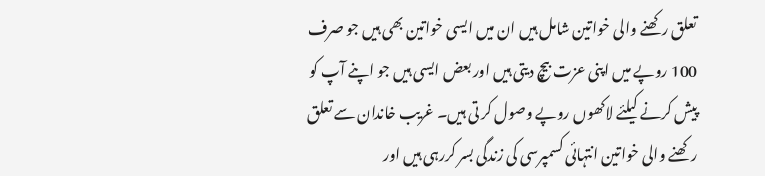تعلق رکھنے والی خواتین شامل ہیں ان میں ایسی خواتین بھی ہیں جو صرف 100 روپے میں اپنی عزت بیچ دیتی ہیں اور بعض ایسی ہیں جو اپنے آپ کو پیش کرنے کیلئے لاکھوں روپے وصول کر تی ہیں۔ غریب خاندان سے تعلق رکھنے والی خواتین انتہائی کسمپرسی کی زندگی بسر کررہی ہیں اور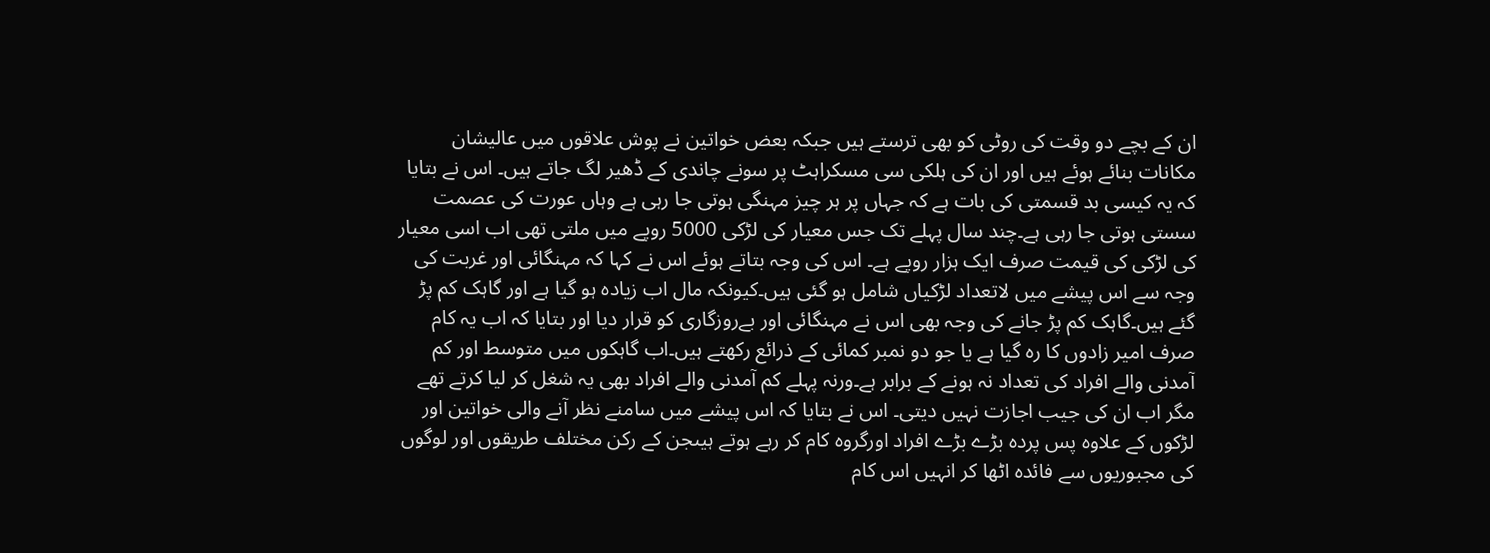ان کے بچے دو وقت کی روٹی کو بھی ترستے ہیں جبکہ بعض خواتین نے پوش علاقوں میں عالیشان مکانات بنائے ہوئے ہیں اور ان کی ہلکی سی مسکراہٹ پر سونے چاندی کے ڈھیر لگ جاتے ہیں۔ اس نے بتایا کہ یہ کیسی بد قسمتی کی بات ہے کہ جہاں پر ہر چیز مہنگی ہوتی جا رہی ہے وہاں عورت کی عصمت سستی ہوتی جا رہی ہے۔چند سال پہلے تک جس معیار کی لڑکی 5000 روپے میں ملتی تھی اب اسی معیار کی لڑکی کی قیمت صرف ایک ہزار روپے ہے۔ اس کی وجہ بتاتے ہوئے اس نے کہا کہ مہنگائی اور غربت کی وجہ سے اس پیشے میں لاتعداد لڑکیاں شامل ہو گئی ہیں۔کیونکہ مال اب زیادہ ہو گیا ہے اور گاہک کم پڑ گئے ہیں۔گاہک کم پڑ جانے کی وجہ بھی اس نے مہنگائی اور بےروزگاری کو قرار دیا اور بتایا کہ اب یہ کام صرف امیر زادوں کا رہ گیا ہے یا جو دو نمبر کمائی کے ذرائع رکھتے ہیں۔اب گاہکوں میں متوسط اور کم آمدنی والے افراد کی تعداد نہ ہونے کے برابر ہے۔ورنہ پہلے کم آمدنی والے افراد بھی یہ شغل کر لیا کرتے تھے مگر اب ان کی جیب اجازت نہیں دیتی۔ اس نے بتایا کہ اس پیشے میں سامنے نظر آنے والی خواتین اور لڑکوں کے علاوہ پس پردہ بڑے بڑے افراد اورگروہ کام کر رہے ہوتے ہیںجن کے رکن مختلف طریقوں اور لوگوں کی مجبوریوں سے فائدہ اٹھا کر انہیں اس کام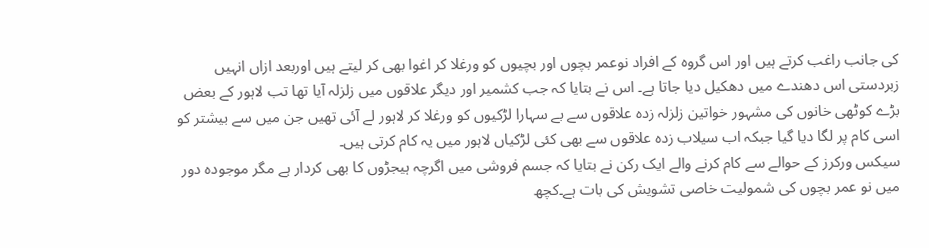کی جانب راغب کرتے ہیں اور اس گروہ کے افراد نوعمر بچوں اور بچیوں کو ورغلا کر اغوا بھی کر لیتے ہیں اوربعد ازاں انہیں زبردستی اس دھندے میں دھکیل دیا جاتا ہے۔ اس نے بتایا کہ جب کشمیر اور دیگر علاقوں میں زلزلہ آیا تھا تب لاہور کے بعض بڑے کوٹھی خانوں کی مشہور خواتین زلزلہ زدہ علاقوں سے بے سہارا لڑکیوں کو ورغلا کر لاہور لے آئی تھیں جن میں سے بیشتر کو اسی کام پر لگا دیا گیا جبکہ اب سیلاب زدہ علاقوں سے بھی کئی لڑکیاں لاہور میں یہ کام کرتی ہیں۔
سیکس ورکرز کے حوالے سے کام کرنے والے ایک رکن نے بتایا کہ جسم فروشی میں اگرچہ ہیجڑوں کا بھی کردار ہے مگر موجودہ دور میں نو عمر بچوں کی شمولیت خاصی تشویش کی بات ہے۔کچھ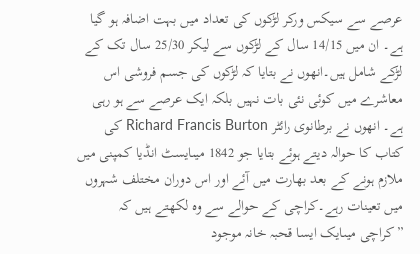عرصے سے سیکس ورکر لڑکوں کی تعداد میں بہت اضافہ ہو گیا ہے۔ ان میں 14/15 سال کے لڑکوں سے لیکر 25/30 سال تک کے لڑکے شامل ہیں۔انھوں نے بتایا کہ لڑکوں کی جسم فروشی اس معاشرے میں کوئی نئی بات نہیں بلکہ ایک عرصے سے ہو رہی ہے۔ انھوں نے برطانوی رائٹر Richard Francis Burton کی کتاب کا حوالہ دیتے ہوئے بتایا جو 1842 میںایسٹ انڈیا کمپنی میں ملازم ہونے کے بعد بھارت میں آئے اور اس دوران مختلف شہروں میں تعینات رہے۔کراچی کے حوالے سے وہ لکھتے ہیں کہ ”کراچی میںایک ایسا قحبہ خانہ موجود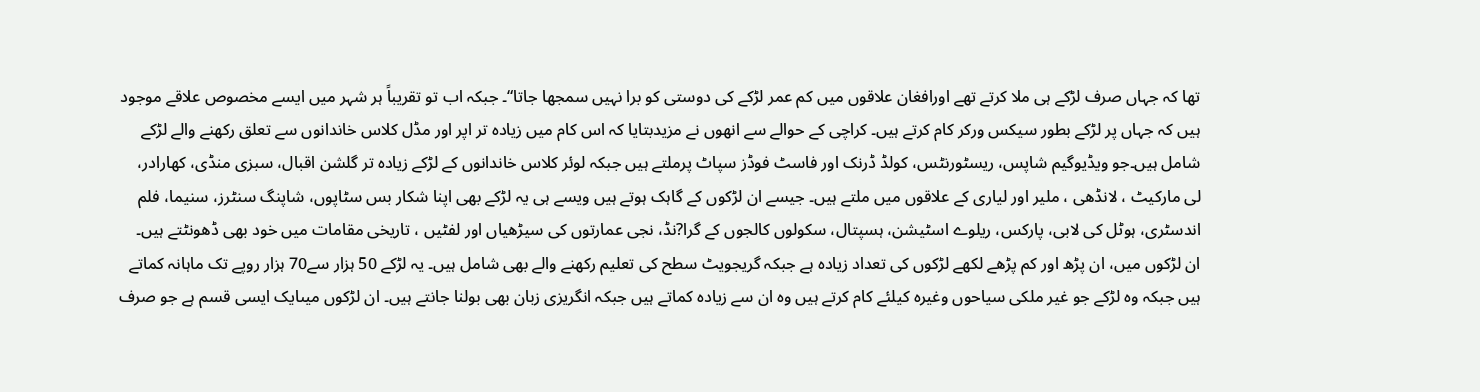تھا کہ جہاں صرف لڑکے ہی ملا کرتے تھے اورافغان علاقوں میں کم عمر لڑکے کی دوستی کو برا نہیں سمجھا جاتا“۔ جبکہ اب تو تقریباً ہر شہر میں ایسے مخصوص علاقے موجود ہیں کہ جہاں پر لڑکے بطور سیکس ورکر کام کرتے ہیں۔ کراچی کے حوالے سے انھوں نے مزیدبتایا کہ اس کام میں زیادہ تر اپر اور مڈل کلاس خاندانوں سے تعلق رکھنے والے لڑکے شامل ہیں۔جو ویڈیوگیم شاپس، ریسٹورنٹس، کولڈ ڈرنک اور فاسٹ فوڈز سپاٹ پرملتے ہیں جبکہ لوئر کلاس خاندانوں کے لڑکے زیادہ تر گلشن اقبال، سبزی منڈی، کھارادر، لی مارکیٹ ، لانڈھی ، ملیر اور لیاری کے علاقوں میں ملتے ہیں۔ جیسے ان لڑکوں کے گاہک ہوتے ہیں ویسے ہی یہ لڑکے بھی اپنا شکار بس سٹاپوں، شاپنگ سنٹرز، سنیما، فلم اندسٹری، ہوٹل کی لابی، پارکس، ریلوے اسٹیشن، ہسپتال، سکولوں کالجوں کے گرا?نڈ، نجی عمارتوں کی سیڑھیاں اور لفٹیں ، تاریخی مقامات میں خود بھی ڈھونٹتے ہیں۔ ان لڑکوں میں، ان پڑھ اور کم پڑھے لکھے لڑکوں کی تعداد زیادہ ہے جبکہ گریجویٹ سطح کی تعلیم رکھنے والے بھی شامل ہیں۔ یہ لڑکے 50 ہزار سے70 ہزار روپے تک ماہانہ کماتے ہیں جبکہ وہ لڑکے جو غیر ملکی سیاحوں وغیرہ کیلئے کام کرتے ہیں وہ ان سے زیادہ کماتے ہیں جبکہ انگریزی زبان بھی بولنا جانتے ہیں۔ ان لڑکوں میںایک ایسی قسم ہے جو صرف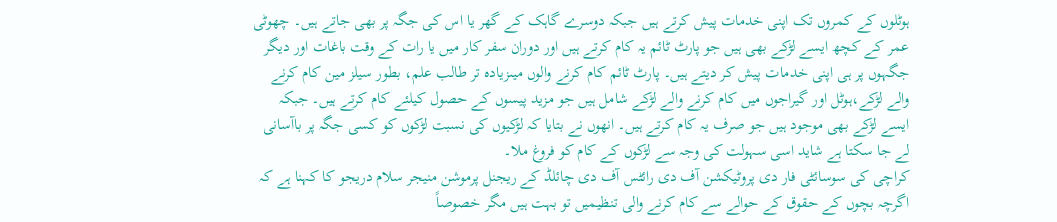ہوٹلوں کے کمروں تک اپنی خدمات پیش کرتے ہیں جبکہ دوسرے گاہک کے گھر یا اس کی جگہ پر بھی جاتے ہیں۔ چھوٹی عمر کے کچھ ایسے لڑکے بھی ہیں جو پارٹ ٹائم یہ کام کرتے ہیں اور دوران سفر کار میں یا رات کے وقت باغات اور دیگر جگہوں پر ہی اپنی خدمات پیش کر دیتے ہیں۔ پارٹ ٹائم کام کرنے والوں میںزیادہ تر طالب علم، بطور سیلز مین کام کرنے والے لڑکے،ہوٹل اور گیراجوں میں کام کرنے والے لڑکے شامل ہیں جو مزید پیسوں کے حصول کیلئے کام کرتے ہیں۔ جبکہ ایسے لڑکے بھی موجود ہیں جو صرف یہ کام کرتے ہیں۔ انھوں نے بتایا کہ لڑکیوں کی نسبت لڑکوں کو کسی جگہ پر باآسانی لے جا سکتا ہے شاید اسی سہولت کی وجہ سے لڑکوں کے کام کو فروغ ملا۔
کراچی کی سوسائٹی فار دی پروٹیکشن آف دی رائٹس آف دی چائلڈ کے ریجنل پرموشن منیجر سلام دریجو کا کہنا ہے کہ اگرچہ بچوں کے حقوق کے حوالے سے کام کرنے والی تنظیمیں تو بہت ہیں مگر خصوصاً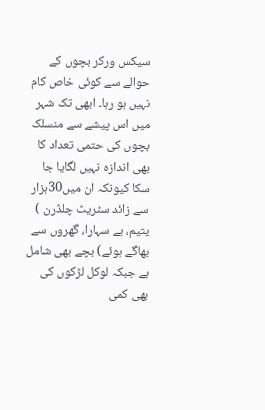سیکس ورکر بچوں کے حوالے سے کوئی خاص کام نہیں ہو رہا۔ ابھی تک شہر میں اس پیشے سے منسلک بچوں کی حتمی تعداد کا بھی اندازہ نہیں لگایا جا سکا کیونکہ ان میں30ہزار سے زائد سٹریٹ چلڈرن ) یتیم، بے سہارا، گھروں سے بھاگے ہوئے) بچے بھی شامل ہے جبکہ لوکل لڑکوں کی بھی کمی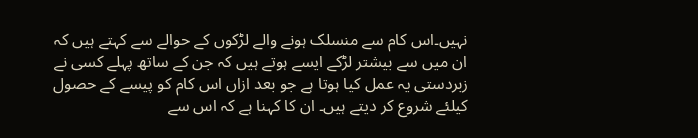نہیں۔اس کام سے منسلک ہونے والے لڑکوں کے حوالے سے کہتے ہیں کہ ان میں سے بیشتر لڑکے ایسے ہوتے ہیں کہ جن کے ساتھ پہلے کسی نے زبردستی یہ عمل کیا ہوتا ہے جو بعد ازاں اس کام کو پیسے کے حصول کیلئے شروع کر دیتے ہیں۔ ان کا کہنا ہے کہ اس سے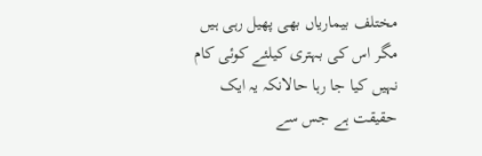مختلف بیماریاں بھی پھیل رہی ہیں مگر اس کی بہتری کیلئے کوئی کام نہیں کیا جا رہا حالانکہ یہ ایک حقیقت ہے جس سے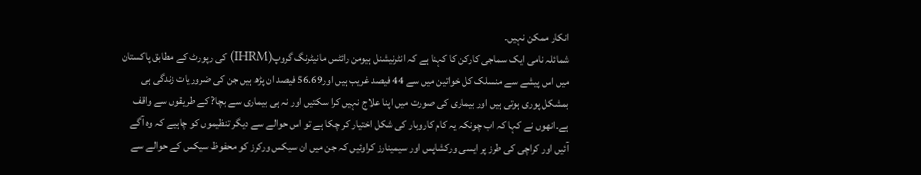انکار ممکن نہیں۔
شمائلہ نامی ایک سماجی کارکن کا کہنا ہے کہ انٹرنیشنل ہیومن رائٹس مانیٹرنگ گروپ(IHRM) کی رپورٹ کے مطابق پاکستان میں اس پیشے سے منسلک کل خواتین میں سے 44 فیصد غریب ہیں اور56.69 فیصد ان پڑھ ہیں جن کی ضروریات زندگی ہی بمشکل پوری ہوتی ہیں اور بیماری کی صورت میں اپنا علاج نہیں کرا سکتیں اور نہ ہی بیماری سے بچا? کے طریقوں سے واقف ہے۔انھوں نے کہا کہ اب چونکہ یہ کام کاروبار کی شکل اختیار کر چکا ہے تو اس حوالے سے دیگر تنظیموں کو چاہیے کہ وہ آگے آئیں اور کراچی کی طرز پر ایسی ورکشاپس اور سیمینارز کراوئیں کہ جن میں ان سیکس ورکرز کو محفوظ سیکس کے حوالے سے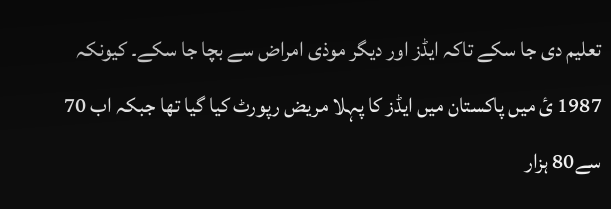تعلیم دی جا سکے تاکہ ایڈز اور دیگر موذی امراض سے بچا جا سکے۔ کیونکہ 1987 ئ میں پاکستان میں ایڈز کا پہلا مریض رپورٹ کیا گیا تھا جبکہ اب 70 سے80 ہزار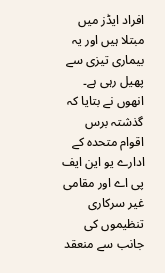افراد ایڈز میں مبتلا ہیں اور یہ بیماری تیزی سے پھیل رہی ہے۔ انھوں نے بتایا کہ گذشتہ برس اقوام متحدہ کے ادارے یو این ایف پی اے اور مقامی غیر سرکاری تنظیموں کی جانب سے منعقد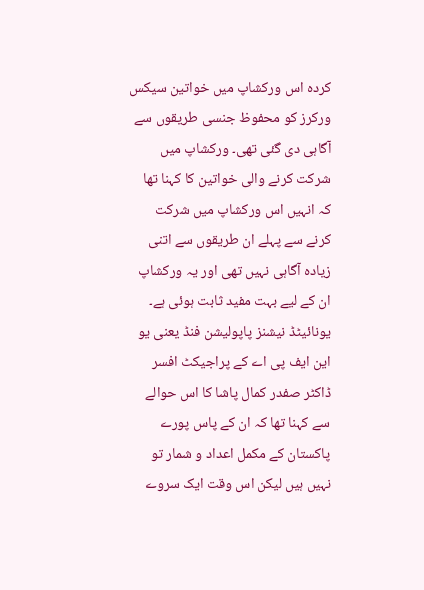کردہ اس ورکشاپ میں خواتین سیکس ورکرز کو محفوظ جنسی طریقوں سے آگاہی دی گئی تھی۔ ورکشاپ میں شرکت کرنے والی خواتین کا کہنا تھا کہ انہیں اس ورکشاپ میں شرکت کرنے سے پہلے ان طریقوں سے اتنی زیادہ آگاہی نہیں تھی اور یہ ورکشاپ ان کے لیے بہت مفید ثابت ہوئی ہے۔
یونائیٹڈ نیشنز پاپولیشن فنڈ یعنی یو این ایف پی اے کے پراجیکٹ افسر ڈاکٹر صفدر کمال پاشا کا اس حوالے سے کہنا تھا کہ ان کے پاس پورے پاکستان کے مکمل اعداد و شمار تو نہیں ہیں لیکن اس وقت ایک سروے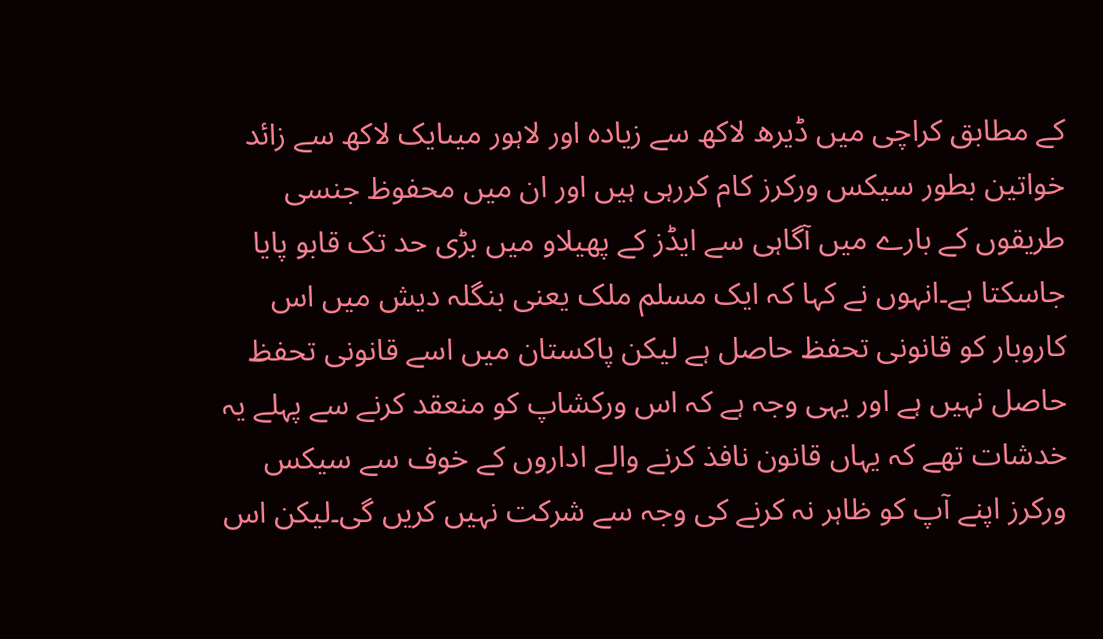کے مطابق کراچی میں ڈیرھ لاکھ سے زیادہ اور لاہور میںایک لاکھ سے زائد خواتین بطور سیکس ورکرز کام کررہی ہیں اور ان میں محفوظ جنسی طریقوں کے بارے میں آگاہی سے ایڈز کے پھیلاو میں بڑی حد تک قابو پایا جاسکتا ہے۔انہوں نے کہا کہ ایک مسلم ملک یعنی بنگلہ دیش میں اس کاروبار کو قانونی تحفظ حاصل ہے لیکن پاکستان میں اسے قانونی تحفظ حاصل نہیں ہے اور یہی وجہ ہے کہ اس ورکشاپ کو منعقد کرنے سے پہلے یہ خدشات تھے کہ یہاں قانون نافذ کرنے والے اداروں کے خوف سے سیکس ورکرز اپنے آپ کو ظاہر نہ کرنے کی وجہ سے شرکت نہیں کریں گی۔لیکن اس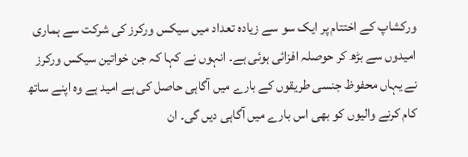ورکشاپ کے اختتام پر ایک سو سے زیادہ تعداد میں سیکس ورکرز کی شرکت سے ہماری امیدوں سے بڑھ کر حوصلہ افزائی ہوئی ہے۔ انہوں نے کہا کہ جن خواتین سیکس ورکرز نے یہاں محفوظ جنسی طریقوں کے بارے میں آگاہی حاصل کی ہے امید ہے وہ اپنے ساتھ کام کرنے والیوں کو بھی اس بارے میں آگاہی دیں گی۔ ان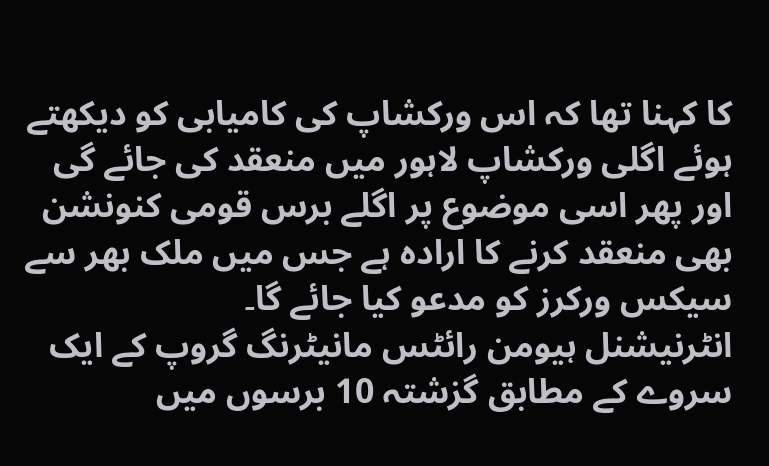کا کہنا تھا کہ اس ورکشاپ کی کامیابی کو دیکھتے ہوئے اگلی ورکشاپ لاہور میں منعقد کی جائے گی اور پھر اسی موضوع پر اگلے برس قومی کنونشن بھی منعقد کرنے کا ارادہ ہے جس میں ملک بھر سے سیکس ورکرز کو مدعو کیا جائے گا۔
انٹرنیشنل ہیومن رائٹس مانیٹرنگ گروپ کے ایک سروے کے مطابق گزشتہ 10 برسوں میں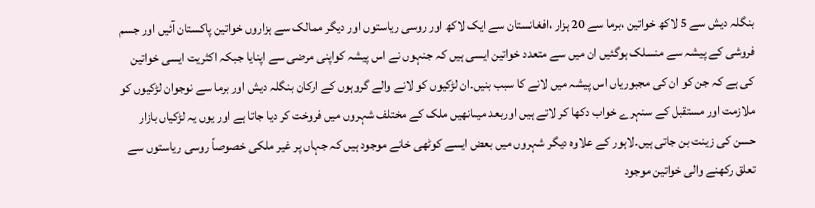بنگلہ دیش سے 5 لاکھ خواتین ،برما سے 20 ہزار ،افغانستان سے ایک لاکھ اور روسی ریاستوں اور دیگر ممالک سے ہزاروں خواتین پاکستان آئیں اور جسم فروشی کے پیشہ سے منسلک ہوگئیں ان میں سے متعدد خواتین ایسی ہیں کہ جنہوں نے اس پیشہ کواپنی مرضی سے اپنایا جبکہ اکثریت ایسی خواتین کی ہے کہ جن کو ان کی مجبوریاں اس پیشہ میں لانے کا سبب بنیں۔ان لڑکیوں کو لانے والے گروہوں کے ارکان بنگلہ دیش اور برما سے نوجوان لڑکیوں کو ملازمت اور مستقبل کے سنہرے خواب دکھا کر لاتے ہیں اوربعد میںانھیں ملک کے مختلف شہروں میں فروخت کر دیا جاتا ہے اور یوں یہ لڑکیاں بازار حسن کی زینت بن جاتی ہیں۔لاہور کے علاوہ دیگر شہروں میں بعض ایسے کوٹھی خانے موجود ہیں کہ جہاں پر غیر ملکی خصوصاً روسی ریاستوں سے تعلق رکھنے والی خواتین موجود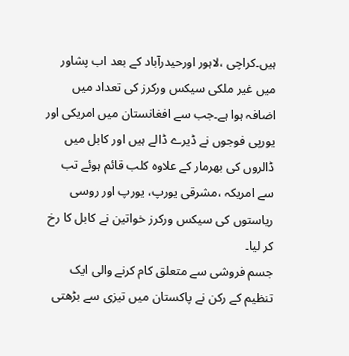ہیں۔کراچی ،لاہور اورحیدرآباد کے بعد اب پشاور میں غیر ملکی سیکس ورکرز کی تعداد میں اضافہ ہوا ہے۔جب سے افغانستان میں امریکی اور یورپی فوجوں نے ڈیرے ڈالے ہیں اور کابل میں ڈالروں کی بھرمار کے علاوہ کلب قائم ہوئے تب سے امریکہ ،مشرقی یورپ، یورپ اور روسی ریاستوں کی سیکس ورکرز خواتین نے کابل کا رخ کر لیا۔
جسم فروشی سے متعلق کام کرنے والی ایک تنظیم کے رکن نے پاکستان میں تیزی سے بڑھتی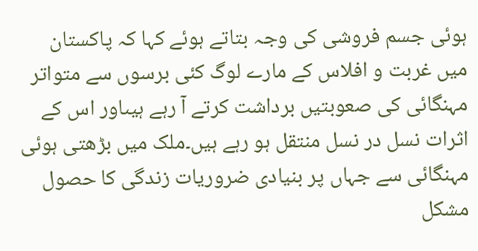ہوئی جسم فروشی کی وجہ بتاتے ہوئے کہا کہ پاکستان میں غربت و افلاس کے مارے لوگ کئی برسوں سے متواتر مہنگائی کی صعوبتیں برداشت کرتے آ رہے ہیںاور اس کے اثرات نسل در نسل منتقل ہو رہے ہیں۔ملک میں بڑھتی ہوئی مہنگائی سے جہاں پر بنیادی ضروریات زندگی کا حصول مشکل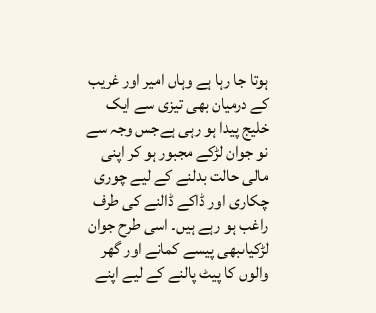ہوتا جا رہا ہے وہاں امیر اور غریب کے درمیان بھی تیزی سے ایک خلیج پیدا ہو رہی ہےجس وجہ سے نو جوان لڑکے مجبور ہو کر اپنی مالی حالت بدلنے کے لیے چوری چکاری اور ڈاکے ڈالنے کی طرف راغب ہو رہے ہیں۔ اسی طرح جوان لڑکیاںبھی پیسے کمانے اور گھر والوں کا پیٹ پالنے کے لیے اپنے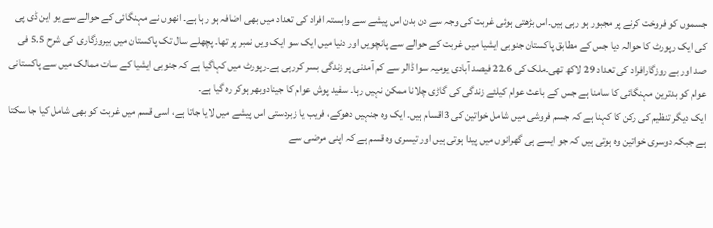جسموں کو فروخت کرنے پر مجبور ہو رہی ہیں۔اس بڑھتی ہوئی غربت کی وجہ سے دن بدن اس پیشے سے وابستہ افراد کی تعداد میں بھی اضافہ ہو رہا ہے۔ انھوں نے مہنگائی کے حوالے سے یو این ڈی پی کی ایک رپورٹ کا حوالہ دیا جس کے مطابق پاکستان جنوبی ایشیا میں غربت کے حوالے سے پانچویں اور دنیا میں ایک سو ایک ویں نمبر پر تھا۔ پچھلے سال تک پاکستان میں بیروزگاری کی شرح 5.5 فی صد اور بے روزگارافراد کی تعداد 29 لاکھ تھی۔ملک کی 22.6 فیصد آبادی یومیہ سوا ڈالر سے کم آمدنی پر زندگی بسر کررہی ہے۔رپورٹ میں کہاگیا ہے کہ جنوبی ایشیا کے سات ممالک میں سے پاکستانی عوام کو بدترین مہنگائی کا سامنا ہے جس کے باعث عوام کیلئے زندگی کی گاڑی چلانا ممکن نہیں رہا۔ سفید پوش عوام کا جینادوبھر ہوکر رہ گیا ہے۔
ایک دیگر تنظیم کی رکن کا کہنا ہے کہ جسم فروشی میں شامل خواتین کی 3اقسام ہیں۔ ایک وہ جنہیں دھوکے، فریب یا زبردستی اس پیشے میں لایا جاتا ہے، اسی قسم میں غربت کو بھی شامل کیا جا سکتا ہے جبکہ دوسری خواتین وہ ہوتی ہیں کہ جو ایسے ہی گھرانوں میں پیدا ہوتی ہیں اور تیسری وہ قسم ہے کہ اپنی مرضی سے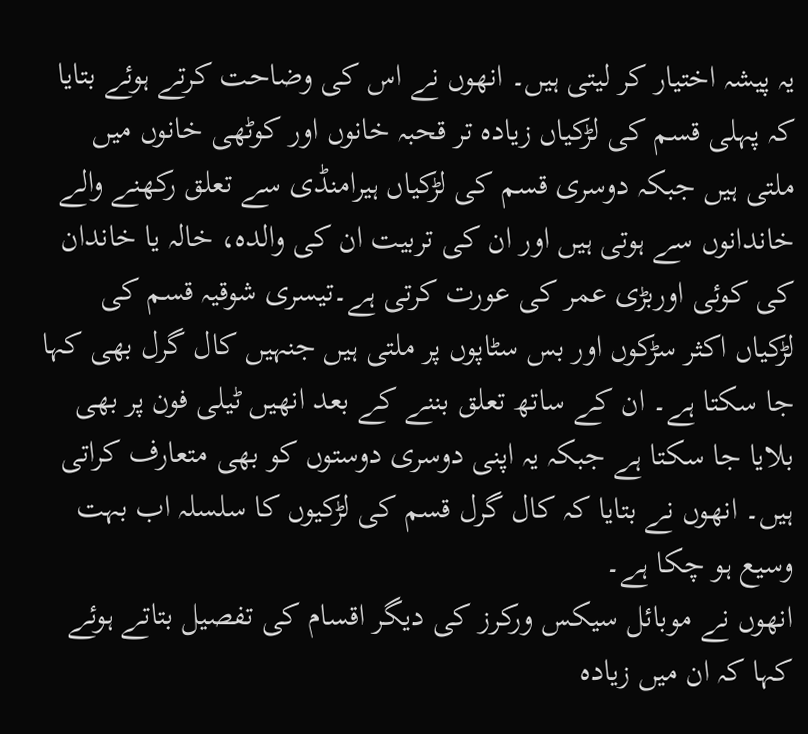یہ پیشہ اختیار کر لیتی ہیں۔ انھوں نے اس کی وضاحت کرتے ہوئے بتایا کہ پہلی قسم کی لڑکیاں زیادہ تر قحبہ خانوں اور کوٹھی خانوں میں ملتی ہیں جبکہ دوسری قسم کی لڑکیاں ہیرامنڈی سے تعلق رکھنے والے خاندانوں سے ہوتی ہیں اور ان کی تربیت ان کی والدہ، خالہ یا خاندان کی کوئی اوربڑی عمر کی عورت کرتی ہے۔تیسری شوقیہ قسم کی لڑکیاں اکثر سڑکوں اور بس سٹاپوں پر ملتی ہیں جنہیں کال گرل بھی کہا جا سکتا ہے۔ ان کے ساتھ تعلق بننے کے بعد انھیں ٹیلی فون پر بھی بلایا جا سکتا ہے جبکہ یہ اپنی دوسری دوستوں کو بھی متعارف کراتی ہیں۔ انھوں نے بتایا کہ کال گرل قسم کی لڑکیوں کا سلسلہ اب بہت وسیع ہو چکا ہے۔
انھوں نے موبائل سیکس ورکرز کی دیگر اقسام کی تفصیل بتاتے ہوئے کہا کہ ان میں زیادہ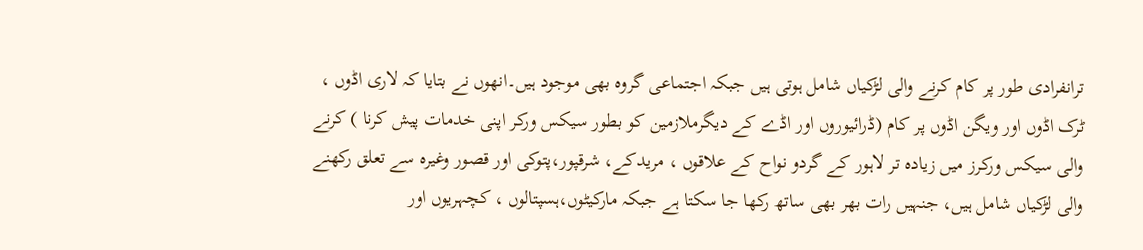ترانفرادی طور پر کام کرنے والی لڑکیاں شامل ہوتی ہیں جبکہ اجتماعی گروہ بھی موجود ہیں۔انھوں نے بتایا کہ لاری اڈوں ، ٹرک اڈوں اور ویگن اڈوں پر کام (ڈرائیوروں اور اڈے کے دیگرملازمین کو بطور سیکس ورکر اپنی خدمات پیش کرنا ) کرنے والی سیکس ورکرز میں زیادہ تر لاہور کے گردو نواح کے علاقوں ، مریدکے، شرقپور،پتوکی اور قصور وغیرہ سے تعلق رکھنے والی لڑکیاں شامل ہیں، جنہیں رات بھر بھی ساتھ رکھا جا سکتا ہے جبکہ مارکیٹوں،ہسپتالوں ، کچہریوں اور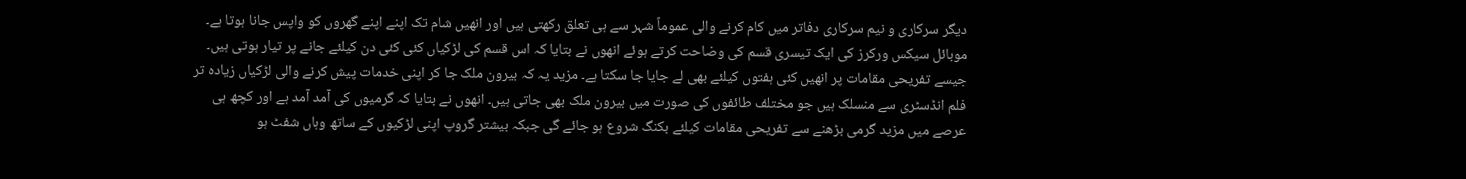دیگر سرکاری و نیم سرکاری دفاتر میں کام کرنے والی عموماً شہر سے ہی تعلق رکھتی ہیں اور انھیں شام تک اپنے اپنے گھروں کو واپس جانا ہوتا ہے۔ موبائل سیکس ورکرز کی ایک تیسری قسم کی وضاحت کرتے ہوئے انھوں نے بتایا کہ اس قسم کی لڑکیاں کئی کئی دن کیلئے جانے پر تیار ہوتی ہیں۔ جیسے تفریحی مقامات پر انھیں کئی ہفتوں کیلئے بھی لے جایا جا سکتا ہے۔ مزید یہ کہ بیرون ملک جا کر اپنی خدمات پیش کرنے والی لڑکیاں زیادہ تر فلم انڈسٹری سے منسلک ہیں جو مختلف طائفوں کی صورت میں بیرون ملک بھی جاتی ہیں۔ انھوں نے بتایا کہ گرمیوں کی آمد آمد ہے اور کچھ ہی عرصے میں مزید گرمی بڑھنے سے تفریحی مقامات کیلئے بکنگ شروع ہو جائے گی جبکہ بیشتر گروپ اپنی لڑکیوں کے ساتھ وہاں شفٹ ہو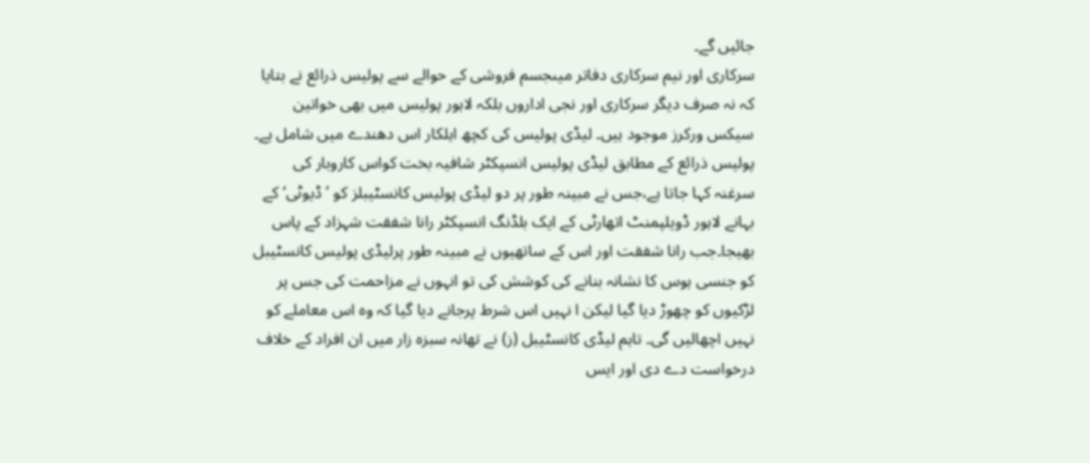جائیں گے۔
سرکاری اور نیم سرکاری دفاتر میںجسم فروشی کے حوالے سے پولیس ذرائع نے بتایا کہ نہ صرف دیگر سرکاری اور نجی اداروں بلکہ لاہور پولیس میں بھی خواتین سیکس ورکرز موجود ہیں۔ لیڈی پولیس کی کچھ اہلکار اس دھندے میں شامل ہے۔ پولیس ذرائع کے مطابق لیڈی پولیس انسپکٹر شافیہ بخت کواس کاروبار کی سرغنہ کہا جاتا ہے،جس نے مبینہ طور پر دو لیڈی پولیس کانسٹیبلز کو ’ڈیوٹی‘ کے بہانے لاہور ڈویلپمنٹ اتھارٹی کے ایک بلڈنگ انسپکٹر رانا شفقت شہزاد کے پاس بھیجا۔جب رانا شفقت اور اس کے ساتھیوں نے مبینہ طور پرلیڈی پولیس کانسٹیبل کو جنسی ہوس کا نشانہ بنانے کی کوشش کی تو انہوں نے مزاحمت کی جس پر لڑکیوں کو چھوڑ دیا گیا لیکن ا نہیں اس شرط پرجانے دیا گیا کہ وہ اس معاملے کو نہیں اچھالیں گی۔ تاہم لیڈی کانسٹیبل (ز) نے تھانہ سبزہ زار میں ان افراد کے خلاف درخواست دے دی اور ایس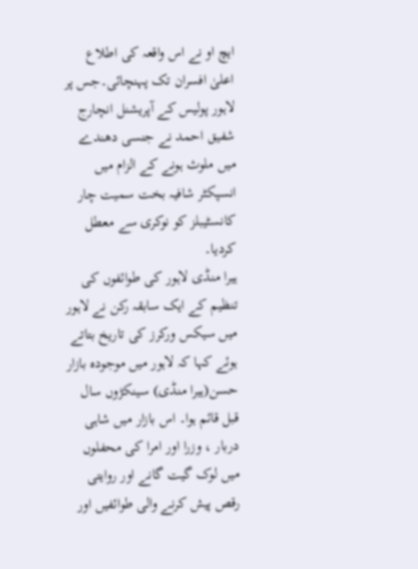ایچ او نے اس واقعہ کی اطلاع اعلیٰ افسران تک پہنچائی۔جس پر لاہور پولیس کے آپریشنل انچارج شفیق احمد نے جنسی دھندے میں ملوث ہونے کے الزام میں انسپکٹر شافیہ بخت سمیت چار کانسٹیبلز کو نوکری سے معطل کردیا۔
ہیرا منڈی لاہور کی طوائفوں کی تنظیم کے ایک سابقہ رکن نے لاہور میں سیکس ورکرز کی تاریخ بتاتے ہوئے کہا کہ لاہور میں موجودہ بازار حسن(ہیرا منڈی) سینکڑوں سال قبل قائم ہوا۔ اس بازار میں شاہی دربار ، وزرا اور امرا کی محفلوں میں لوک گیت گانے اور روایتی رقص پیش کرنے والی طوائفیں اور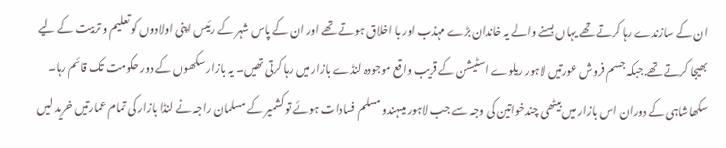ان کے سازندے رہا کرتے تھے یہاں بسنے والے یہ خاندان بڑے مہذب اور با اخلاق ہوتے تھے اور ان کے پاس شہر کے رئیس اپنی اولادوں کو تعلیم و تربیت کے لیے بھیجا کرتے تھے.جبکہ جسم فروش عورتیں لاہور ریلوے اسٹیشن کے قریب واقع موجودہ لنڈے بازار میں رہا کرتی تھیں۔ یہ بازار سکھوں کے دور حکومت تک قائم رہا۔ سکھاشاہی کے دوران اس بازار میں بیٹھی چندخواتین کی وجہ سے جب لاہور میںہندو مسلم فسادات ہوئے تو کشمیر کے مسلمان راجہ نے لنڈا بازار کی تمام عمارتیں خرید لیں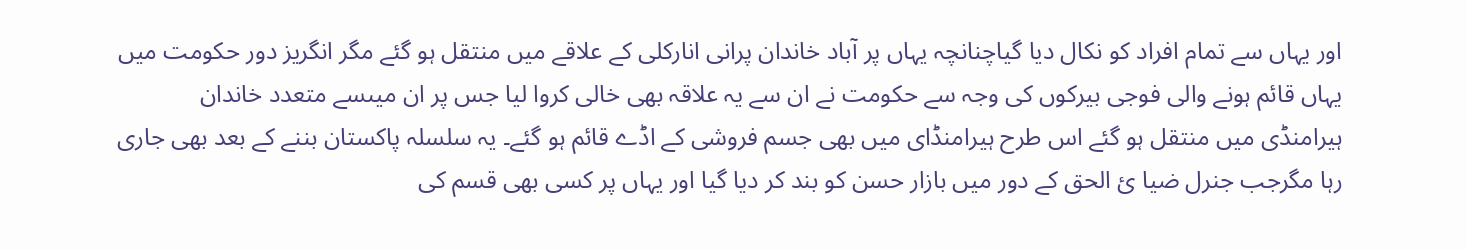اور یہاں سے تمام افراد کو نکال دیا گیاچنانچہ یہاں پر آباد خاندان پرانی انارکلی کے علاقے میں منتقل ہو گئے مگر انگریز دور حکومت میں یہاں قائم ہونے والی فوجی بیرکوں کی وجہ سے حکومت نے ان سے یہ علاقہ بھی خالی کروا لیا جس پر ان میںسے متعدد خاندان ہیرامنڈی میں منتقل ہو گئے اس طرح ہیرامنڈای میں بھی جسم فروشی کے اڈے قائم ہو گئے۔ یہ سلسلہ پاکستان بننے کے بعد بھی جاری رہا مگرجب جنرل ضیا ئ الحق کے دور میں بازار حسن کو بند کر دیا گیا اور یہاں پر کسی بھی قسم کی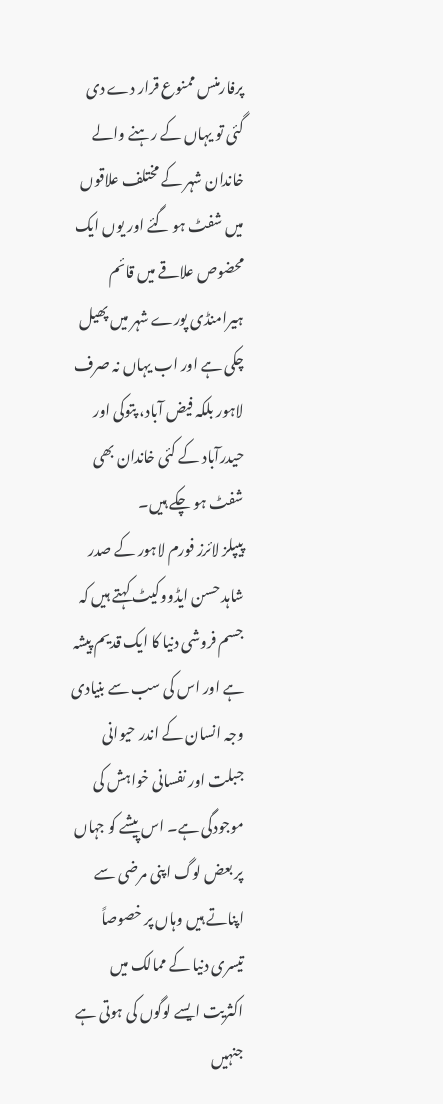پرفارمنس ممنوع قرار دے دی گئی تو یہاں کے رہنے والے خاندان شہر کے مختلف علاقوں میں شفٹ ہو گئے اور یوں ایک محضوص علاقے میں قائم ہیرامنڈی پورے شہر میں پھیل چکی ہے اور اب یہاں نہ صرف لاہور بلکہ فیض آباد، پتوکی اور حیدرآباد کے کئی خاندان بھی شفٹ ہو چکے ہیں۔
پیپلز لائرز فورم لاہور کے صدر شاہد حسن ایڈووکیٹ کہتے ہیں کہ جسم فروشی دنیا کا ایک قدیم پیشہ ہے اور اس کی سب سے بنیادی وجہ انسان کے اندر حیوانی جبلت اور نفسانی خواہش کی موجودگی ہے۔ اس پیشے کو جہاں پر بعض لوگ اپنی مرضی سے اپناتے ہیں وہاں پر خصوصاً تیسری دنیا کے ممالک میں اکثریت ایسے لوگوں کی ہوتی ہے جنہیں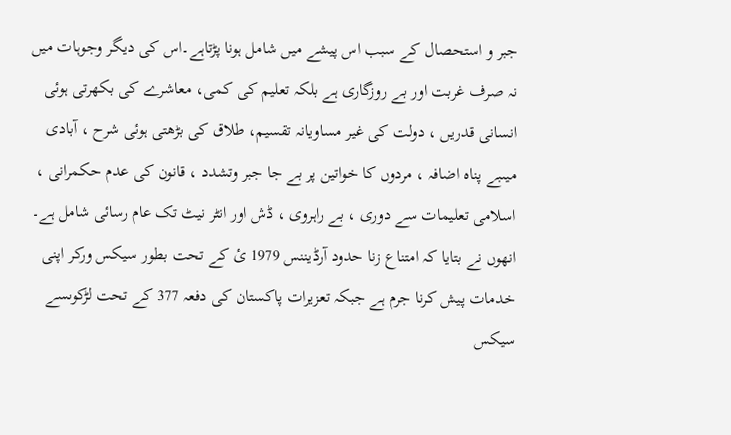جبر و استحصال کے سبب اس پیشے میں شامل ہونا پڑتاہے۔اس کی دیگر وجوہات میں نہ صرف غربت اور بے روزگاری ہے بلکہ تعلیم کی کمی، معاشرے کی بکھرتی ہوئی انسانی قدریں ، دولت کی غیر مساویانہ تقسیم، طلاق کی بڑھتی ہوئی شرح ، آبادی میںبے پناہ اضافہ ، مردوں کا خواتین پر بے جا جبر وتشدد ، قانون کی عدم حکمرانی ، اسلامی تعلیمات سے دوری ، بے راہروی ، ڈش اور انٹر نیٹ تک عام رسائی شامل ہے۔ انھوں نے بتایا کہ امتناع زنا حدود آرڈیننس 1979 ئ کے تحت بطور سیکس ورکر اپنی خدمات پیش کرنا جرم ہے جبکہ تعزیرات پاکستان کی دفعہ 377 کے تحت لڑکوںسے سیکس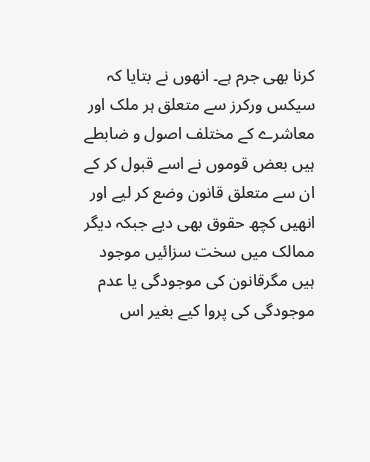کرنا بھی جرم ہے۔ انھوں نے بتایا کہ سیکس ورکرز سے متعلق ہر ملک اور معاشرے کے مختلف اصول و ضابطے ہیں بعض قوموں نے اسے قبول کر کے ان سے متعلق قانون وضع کر لیے اور انھیں کچھ حقوق بھی دیے جبکہ دیگر ممالک میں سخت سزائیں موجود ہیں مگرقانون کی موجودگی یا عدم موجودگی کی پروا کیے بغیر اس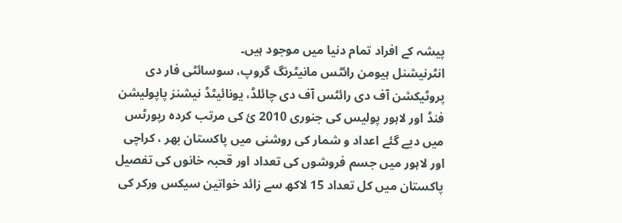پیشہ کے افراد تمام دنیا میں موجود ہیں۔
انٹرنیشنل ہیومن رائٹس مانیٹرنگ گروپ، سوسائٹی فار دی پروٹیکشن آف دی رائٹس آف دی چائلڈ، یونائیٹڈ نیشنز پاپولیشن فنڈ اور لاہور پولیس کی جنوری 2010 ئ کی مرتب کردہ رپورٹس میں دیے گئے اعداد و شمار کی روشنی میں پاکستان بھر ، کراچی اور لاہور میں جسم فروشوں کی تعداد اور قحبہ خانوں کی تفصیل
پاکستان میں کل تعداد 15 لاکھ سے زائد خواتین سیکس ورکر کی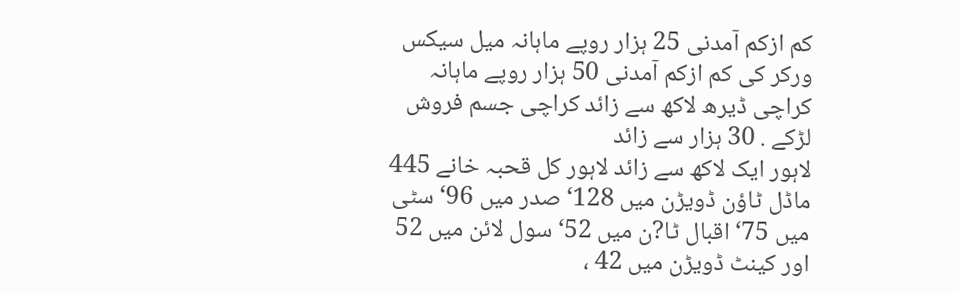کم ازکم آمدنی 25 ہزار روپے ماہانہ میل سیکس ورکر کی کم ازکم آمدنی 50 ہزار روپے ماہانہ
کراچی ڈیرھ لاکھ سے زائد کراچی جسم فروش لڑکے . 30 ہزار سے زائد
لاہور ایک لاکھ سے زائد لاہور کل قحبہ خانے 445
ماڈل ٹاؤن ڈویڑن میں 128‘ صدر میں 96‘ سٹی میں 75‘ اقبال ٹا?ن میں 52‘ سول لائن میں 52 اور کینٹ ڈویڑن میں 42 ،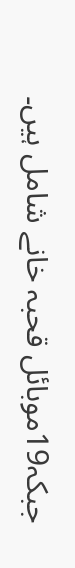جبکہ19موبائل قحبہ خانے شامل ہیں۔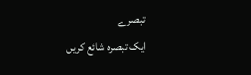تبصرے
ایک تبصرہ شائع کریں